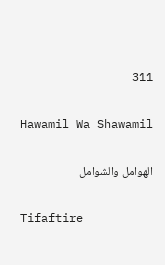311

Hawamil Wa Shawamil

الهوامل والشوامل

Tifaftire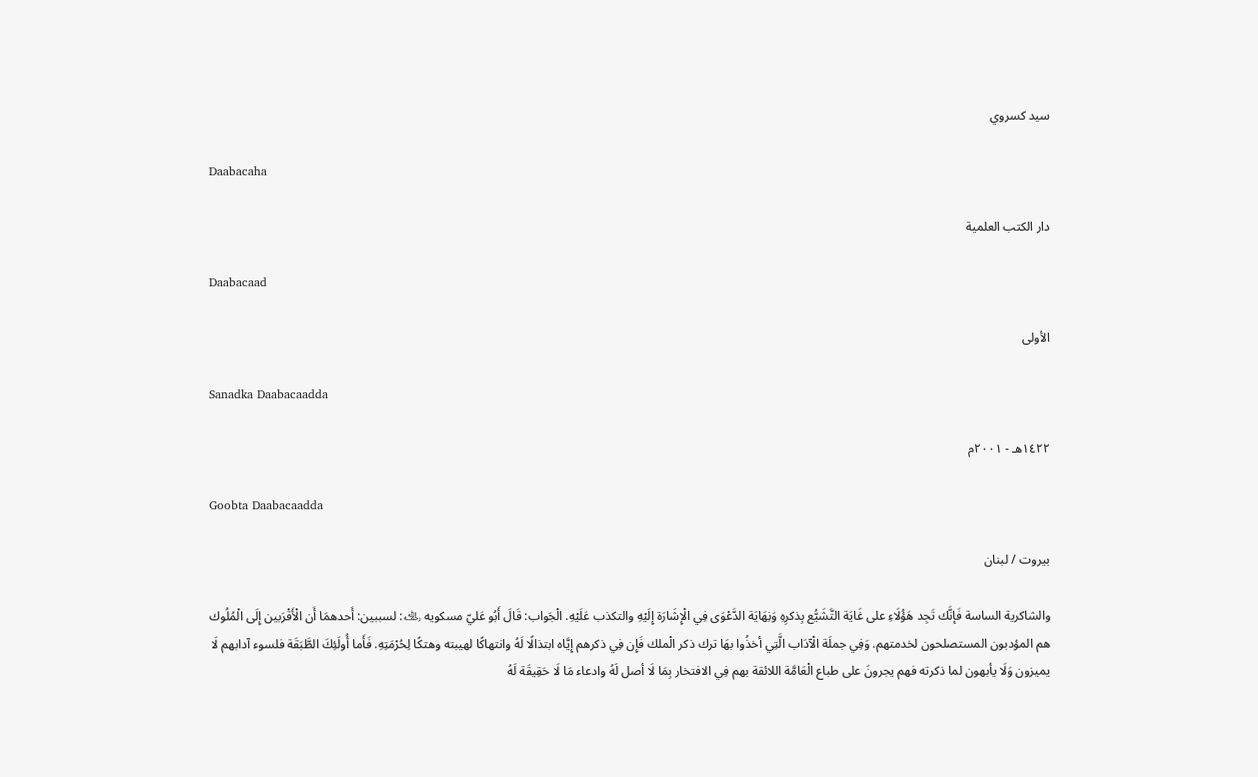سيد كسروي

Daabacaha

دار الكتب العلمية

Daabacaad

الأولى

Sanadka Daabacaadda

١٤٢٢هـ - ٢٠٠١م

Goobta Daabacaadda

بيروت / لبنان

والشاكرية الساسة فَإنَّك تَجِد هَؤُلَاءِ على غَايَة التَّشَيُّع بِذكرِهِ وَنِهَايَة الدَّعْوَى فِي الْإِشَارَة إِلَيْهِ والتكذب عَلَيْهِ. الْجَواب: قَالَ أَبُو عَليّ مسكويه ﵀: لسببين: أَحدهمَا أَن الْأَقْرَبين إِلَى الْمُلُوك هم المؤدبون المستصلحون لخدمتهم. وَفِي جملَة الْآدَاب الَّتِي أخذُوا بهَا ترك ذكر الْملك فَإِن فِي ذكرهم إِيَّاه ابتذالًا لَهُ وانتهاكًا لهيبته وهتكًا لِحُرْمَتِهِ. فَأَما أُولَئِكَ الطَّبَقَة فلسوء آدابهم لَا يميزون وَلَا يأبهون لما ذكرته فهم يجرونَ على طباع الْعَامَّة اللائقة بهم فِي الافتخار بِمَا لَا أصل لَهُ وادعاء مَا لَا حَقِيقَة لَهُ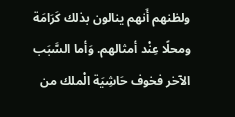ولظنهم أَنهم ينالون بذلك كَرَامَة ومحلًا عِنْد أمثالهم. وَأما السَّبَب الآخر فخوف حَاشِيَة الْملك من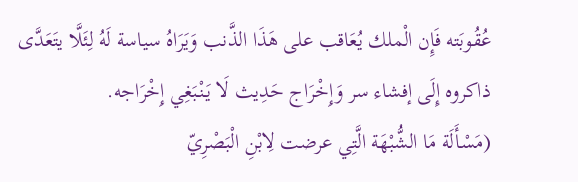عُقُوبَته فَإِن الْملك يُعَاقب على هَذَا الذَّنب وَيَرَاهُ سياسة لَهُ لِئَلَّا يتَعَدَّى ذاكروه إِلَى إفشاء سر وَإِخْرَاج حَدِيث لَا يَنْبَغِي إِخْرَاجه.
(مَسْأَلَة مَا الشُّبْهَة الَّتِي عرضت لِابْنِ الْبَصْرِيّ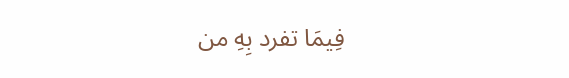فِيمَا تفرد بِهِ من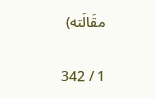مقَالَته)

1 / 342